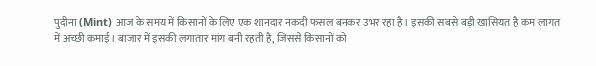पुदीना (Mint) आज के समय में किसानों के लिए एक शानदार नकदी फसल बनकर उभर रहा है। इसकी सबसे बड़ी खासियत है कम लागत में अच्छी कमाई। बाजार में इसकी लगातार मांग बनी रहती है, जिससे किसानों को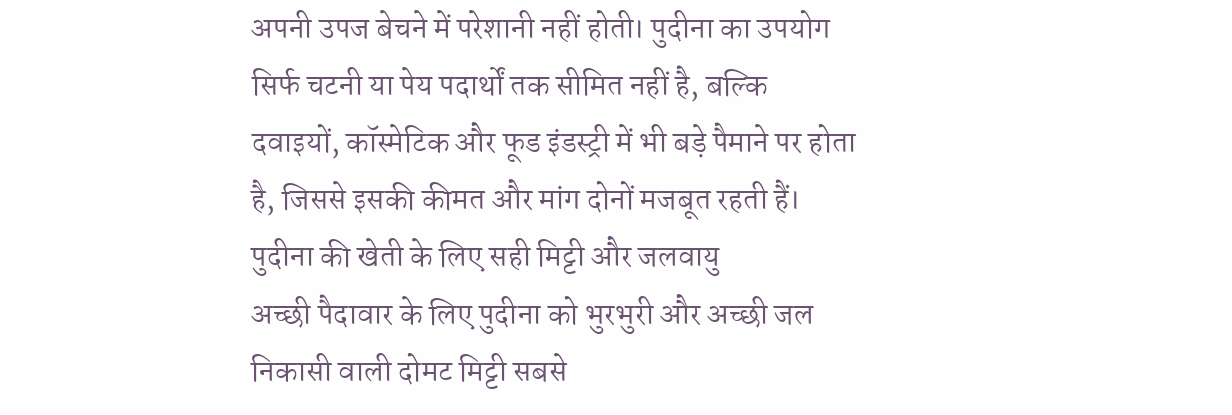अपनी उपज बेचने में परेशानी नहीं होती। पुदीना का उपयोग सिर्फ चटनी या पेय पदार्थों तक सीमित नहीं है, बल्कि दवाइयों, कॉस्मेटिक और फूड इंडस्ट्री में भी बड़े पैमाने पर होता है, जिससे इसकी कीमत और मांग दोनों मजबूत रहती हैं।
पुदीना की खेती के लिए सही मिट्टी और जलवायु
अच्छी पैदावार के लिए पुदीना को भुरभुरी और अच्छी जल निकासी वाली दोमट मिट्टी सबसे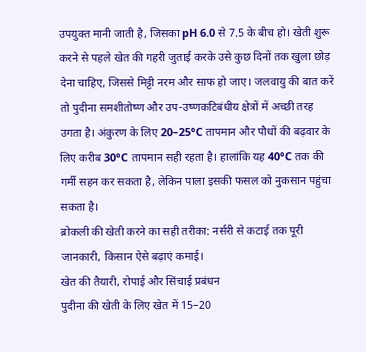उपयुक्त मानी जाती है, जिसका pH 6.0 से 7.5 के बीच हो। खेती शुरू करने से पहले खेत की गहरी जुताई करके उसे कुछ दिनों तक खुला छोड़ देना चाहिए, जिससे मिट्टी नरम और साफ हो जाए। जलवायु की बात करें तो पुदीना समशीतोष्ण और उप-उष्णकटिबंधीय क्षेत्रों में अच्छी तरह उगता है। अंकुरण के लिए 20–25°C तापमान और पौधों की बढ़वार के लिए करीब 30°C तापमान सही रहता है। हालांकि यह 40°C तक की गर्मी सहन कर सकता है, लेकिन पाला इसकी फसल को नुकसान पहुंचा सकता है।
ब्रोकली की खेती करने का सही तरीका: नर्सरी से कटाई तक पूरी जानकारी, किसान ऐसे बढ़ाएं कमाई।
खेत की तैयारी, रोपाई और सिंचाई प्रबंधन
पुदीना की खेती के लिए खेत में 15–20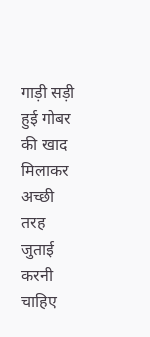गाड़ी सड़ी हुई गोबर की खाद मिलाकर अच्छी तरह जुताई करनी चाहिए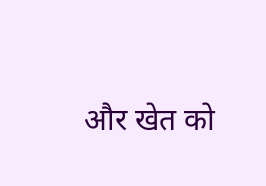और खेत को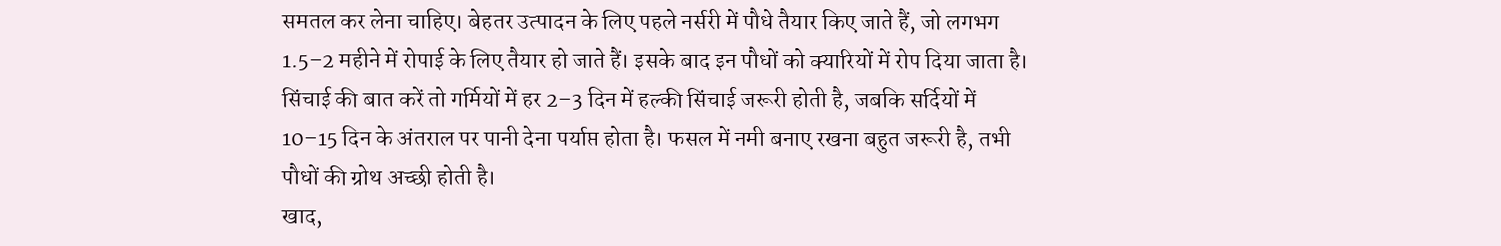समतल कर लेना चाहिए। बेहतर उत्पादन के लिए पहले नर्सरी में पौधे तैयार किए जाते हैं, जो लगभग 1.5–2 महीने में रोपाई के लिए तैयार हो जाते हैं। इसके बाद इन पौधों को क्यारियों में रोप दिया जाता है। सिंचाई की बात करें तो गर्मियों में हर 2–3 दिन में हल्की सिंचाई जरूरी होती है, जबकि सर्दियों में 10–15 दिन के अंतराल पर पानी देना पर्याप्त होता है। फसल में नमी बनाए रखना बहुत जरूरी है, तभी पौधों की ग्रोथ अच्छी होती है।
खाद,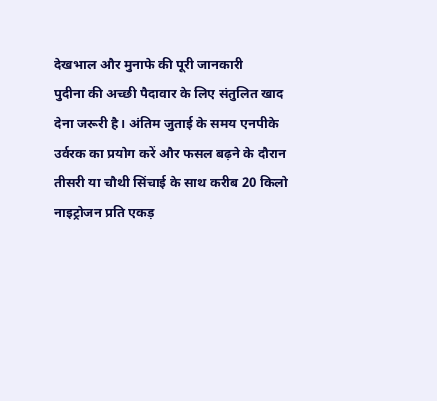देखभाल और मुनाफे की पूरी जानकारी
पुदीना की अच्छी पैदावार के लिए संतुलित खाद देना जरूरी है। अंतिम जुताई के समय एनपीके उर्वरक का प्रयोग करें और फसल बढ़ने के दौरान तीसरी या चौथी सिंचाई के साथ करीब 20 किलो नाइट्रोजन प्रति एकड़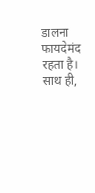डालना फायदेमंद रहता है। साथ ही,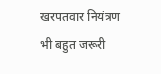खरपतवार नियंत्रण भी बहुत जरूरी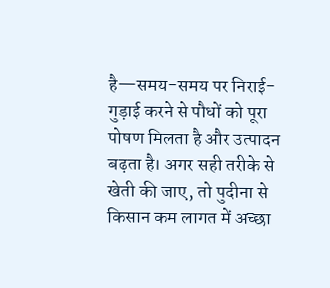है—समय-समय पर निराई-गुड़ाई करने से पौधों को पूरा पोषण मिलता है और उत्पादन बढ़ता है। अगर सही तरीके से खेती की जाए, तो पुदीना से किसान कम लागत में अच्छा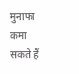मुनाफा कमा सकते हैं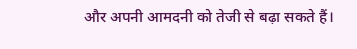और अपनी आमदनी को तेजी से बढ़ा सकते हैं।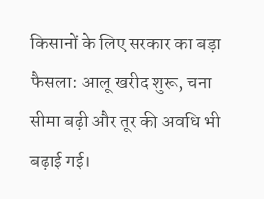किसानों के लिए सरकार का बड़ा फैसला: आलू खरीद शुरू, चना सीमा बढ़ी और तूर की अवधि भी बढ़ाई गई।